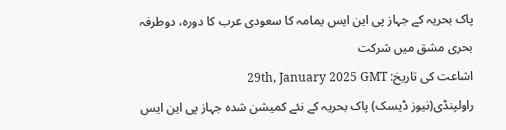پاک بحریہ کے جہاز پی این ایس یمامہ کا سعودی عرب کا دورہ، دوطرفہ بحری مشق میں شرکت
اشاعت کی تاریخ: 29th, January 2025 GMT
راولپنڈی(نیوز ڈیسک) پاک بحریہ کے نئے کمیشن شدہ جہاز پی این ایس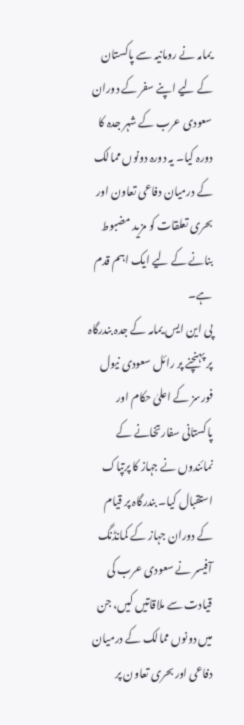یمامہ نے رومانیہ سے پاکستان کے لیے اپنے سفر کے دوران سعودی عرب کے شہر جدہ کا دورہ کیا۔ یہ دورہ دونوں ممالک کے درمیان دفاعی تعاون اور بحری تعلقات کو مزید مضبوط بنانے کے لیے ایک اہم قدم ہے۔
پی این ایس یمامہ کے جدہ بندرگاہ پر پہنچنے پر رائل سعودی نیول فورسز کے اعلیٰ حکام اور پاکستانی سفارتخانے کے نمائندوں نے جہاز کا پرتپاک استقبال کیا۔ بندرگاہ پر قیام کے دوران جہاز کے کمانڈنگ آفیسر نے سعودی عرب کی قیادت سے ملاقاتیں کیں، جن میں دونوں ممالک کے درمیان دفاعی اور بحری تعاون پر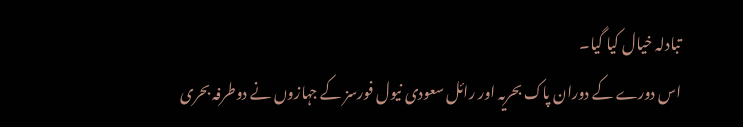تبادلہ خیال کیا گیا۔
اس دورے کے دوران پاک بحریہ اور رائل سعودی نیول فورسز کے جہازوں نے دوطرفہ بحری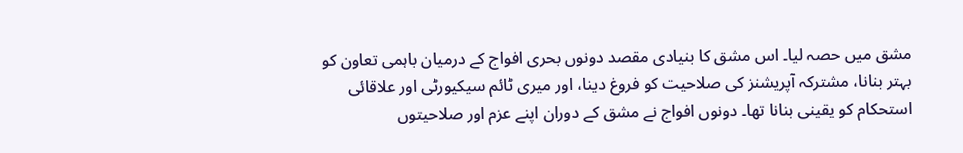مشق میں حصہ لیا۔ اس مشق کا بنیادی مقصد دونوں بحری افواج کے درمیان باہمی تعاون کو بہتر بنانا، مشترکہ آپریشنز کی صلاحیت کو فروغ دینا، اور میری ٹائم سیکیورٹی اور علاقائی استحکام کو یقینی بنانا تھا۔ دونوں افواج نے مشق کے دوران اپنے عزم اور صلاحیتوں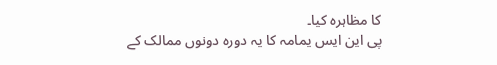کا مظاہرہ کیا۔
پی این ایس یمامہ کا یہ دورہ دونوں ممالک کے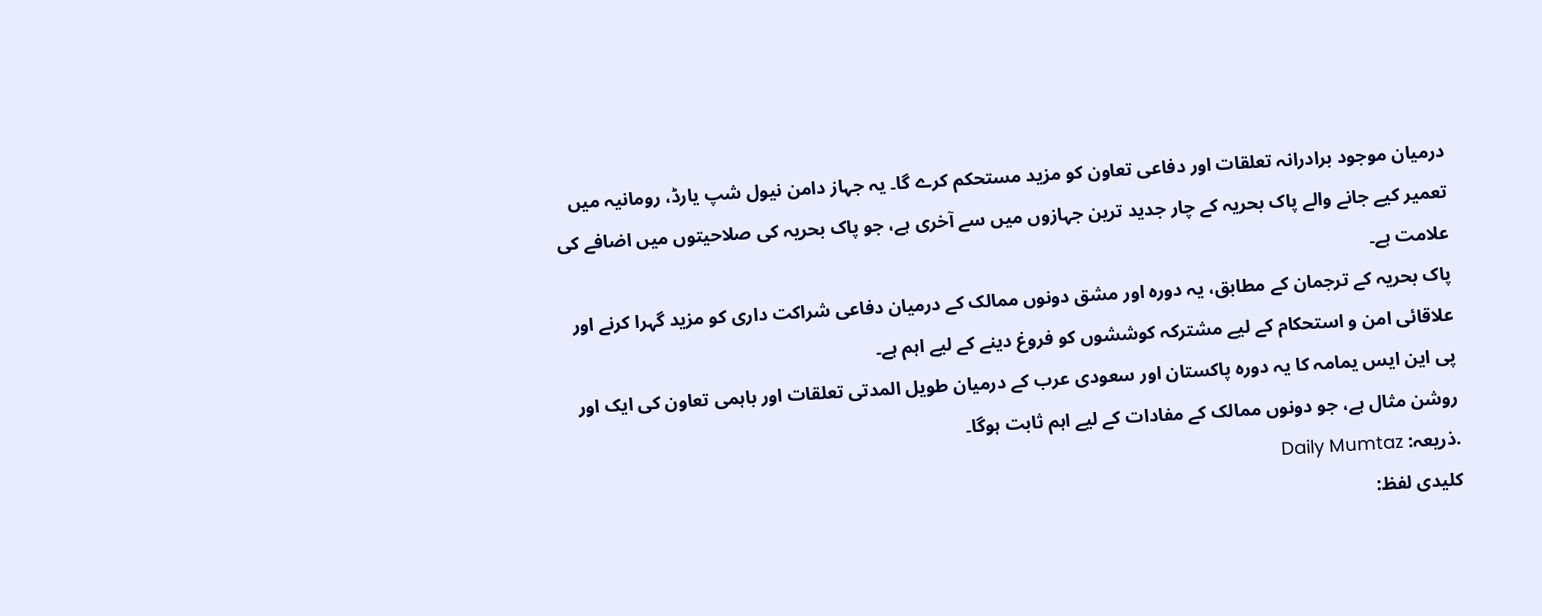درمیان موجود برادرانہ تعلقات اور دفاعی تعاون کو مزید مستحکم کرے گا۔ یہ جہاز دامن نیول شپ یارڈ، رومانیہ میں تعمیر کیے جانے والے پاک بحریہ کے چار جدید ترین جہازوں میں سے آخری ہے، جو پاک بحریہ کی صلاحیتوں میں اضافے کی علامت ہے۔
پاک بحریہ کے ترجمان کے مطابق، یہ دورہ اور مشق دونوں ممالک کے درمیان دفاعی شراکت داری کو مزید گہرا کرنے اور علاقائی امن و استحکام کے لیے مشترکہ کوششوں کو فروغ دینے کے لیے اہم ہے۔
پی این ایس یمامہ کا یہ دورہ پاکستان اور سعودی عرب کے درمیان طویل المدتی تعلقات اور باہمی تعاون کی ایک اور روشن مثال ہے، جو دونوں ممالک کے مفادات کے لیے اہم ثابت ہوگا۔
.ذریعہ: Daily Mumtaz
کلیدی لفظ: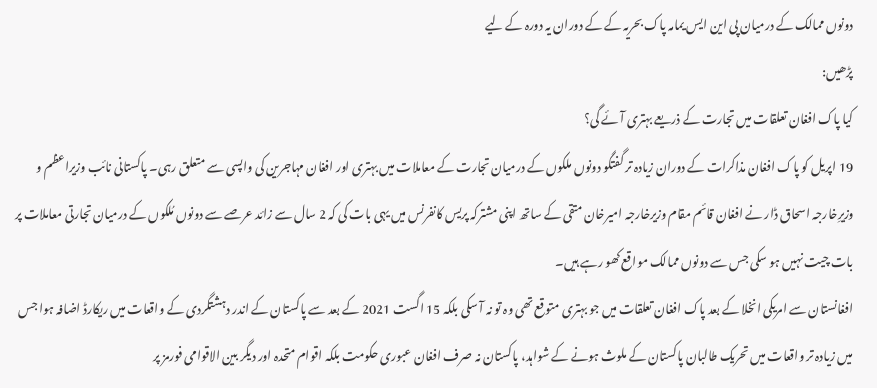دونوں ممالک کے درمیان پی این ایس یمامہ پاک بحریہ کے کے دوران یہ دورہ کے لیے
پڑھیں:
کیا پاک افغان تعلقات میں تجارت کے ذریعے بہتری آئے گی؟
19 اپریل کو پاک افغان مذاکرات کے دوران زیادہ تر گفتگو دونوں ملکوں کے درمیان تجارت کے معاملات میں بہتری اور افغان مہاجرین کی واپسی سے متعلق رہی۔ پاکستانی نائب وزیراعظم و وزیرِخارجہ اسحاق ڈار نے افغان قائم مقام وزیرخارجہ امیرخان متقی کے ساتھ اپنی مشترکہ پریس کانفرنس میں یہی بات کی کہ 2 سال سے زائد عرصے سے دونوں مُلکوں کے درمیان تجارتی معاملات پر بات چیت نہیں ہو سکی جس سے دونوں ممالک مواقع کھو رہے ہیں۔
افغانستان سے امریکی انخلا کے بعد پاک افغان تعلقات میں جو بہتری متوقع تھی وہ تو نہ آ سکی بلکہ 15 اگست 2021 کے بعد سے پاکستان کے اندر دہشتگردی کے واقعات میں ریکارڈ اضافہ ہوا جس میں زیادہ تر واقعات میں تحریک طالبان پاکستان کے ملوث ہونے کے شواہد، پاکستان نہ صرف افغان عبوری حکومت بلکہ اقوام متحدہ اور دیگر بین الاقوامی فورمز پر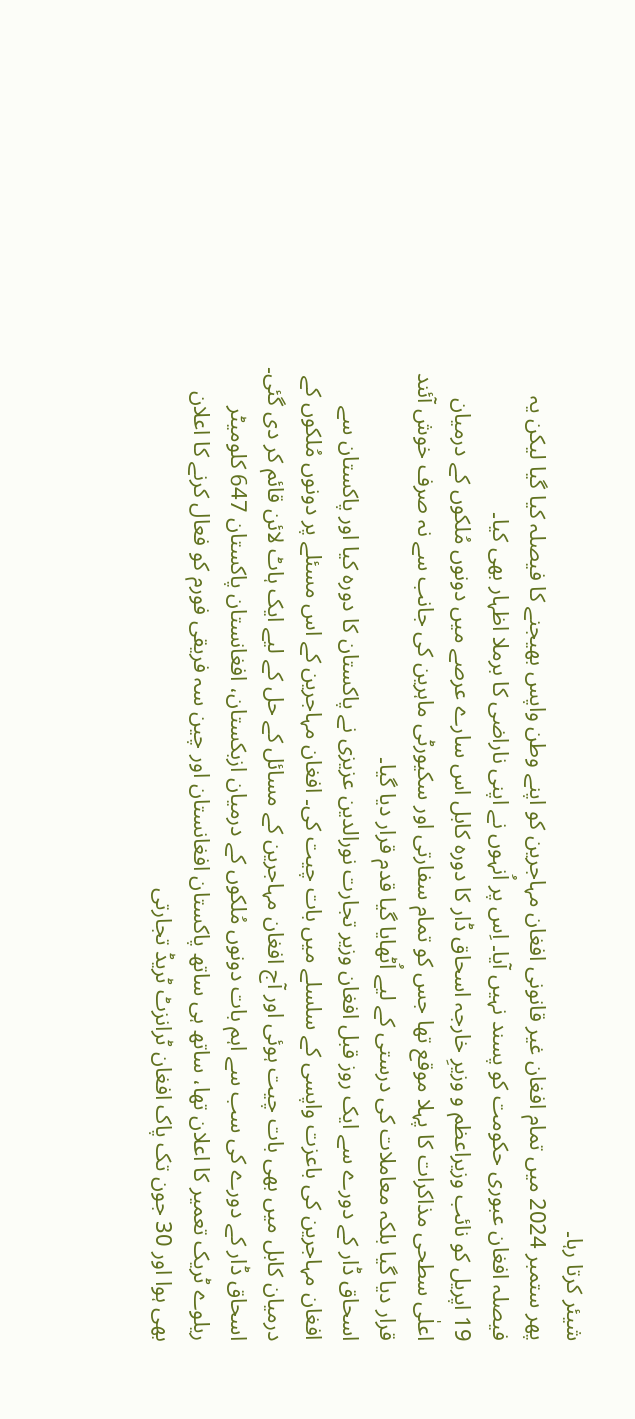شیئر کرتا رہا۔
پھر ستمبر 2024 میں تمام افغان غیر قانونی افغان مہاجرین کو اپنے وطن واپس بھیجنے کا فیصلہ کیا گیا لیکن یہ فیصلہ افغان عبوری حکومت کو پسند نہیں آیا۔ اِس پر اُنہوں نے اپنی ناراضی کا برملا اظہار بھی کیا۔
19 اپریل کو نائب وزیراعظم و وزیرِ خارجہ اسحاق ڈار کا دورہ کابل اس سارے عرصے میں دونوں مُلکوں کے درمیان اعلٰی سطحی مذاکرات کا پہلا موقع تھا جس کو تمام سفارتی اور سکیورٹی ماہرین کی جانب سے نہ صرف خوش آئند قرار دیا گیا بلکہ معاملات کی درستی کے لیے اُٹھایا گیا قدم قرار دیا گیا۔
اسحاق ڈار کے دورے سے ایک روز قبل افغان وزیر تجارت نورالدین عزیزی نے پاکستان کا دورہ کیا اور پاکستان سے افغان مہاجرین کی باعزت واپسی کے سلسلے میں بات چیت کی۔ افغان مہاجرین کے اس مسئلے پر دونوں مُلکوں کے درمیان کابل میں بھی بات چیت ہوئی اور آج افغان مہاجرین کے مسائل کے حل کے لیے ایک ہاٹ لائن قائم کر دی گئی۔
اسحاق ڈار کے دورے کی سب سے اہم بات دونوں مُلکوں کے درمیان ازبکستان، افغانستان پاکستان 647 کلومیٹر ریلوے ٹریک تعمیر کا اعلان تھا، ساتھ ہی ساتھ پاکستان افغانستان اور چین سہ فریقی فورم کو فعال کرنے کا اعلان بھی ہوا اور 30 جون تک پاک افغان ٹرانزٹ ٹریڈ تجارتی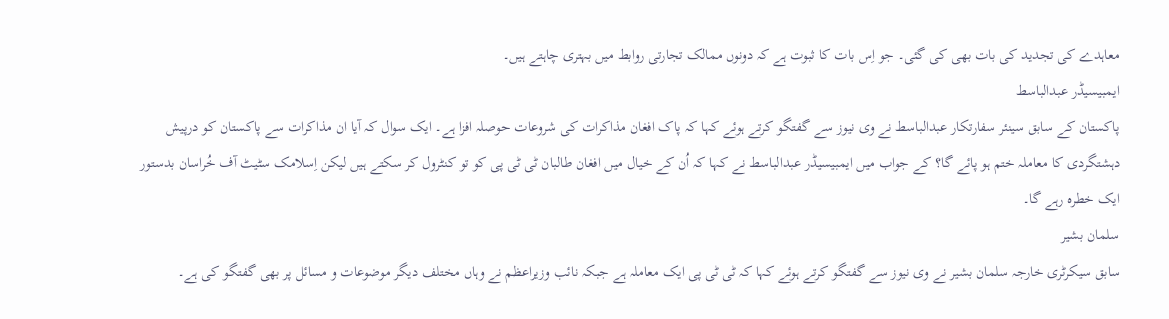معاہدے کی تجدید کی بات بھی کی گئی۔ جو اِس بات کا ثبوت ہے کہ دونوں ممالک تجارتی روابط میں بہتری چاہتے ہیں۔
ایمبیسیڈر عبدالباسط
پاکستان کے سابق سینئر سفارتکار عبدالباسط نے وی نیوز سے گفتگو کرتے ہوئے کہا کہ پاک افغان مذاکرات کی شروعات حوصلہ افزا ہے۔ ایک سوال کہ آیا ان مذاکرات سے پاکستان کو درپیش دہشتگردی کا معاملہ ختم ہو پائے گا؟ کے جواب میں ایمبیسیڈر عبدالباسط نے کہا کہ اُن کے خیال میں افغان طالبان ٹی ٹی پی کو تو کنٹرول کر سکتے ہیں لیکن اِسلامک سٹیٹ آف خُراسان بدستور ایک خطرہ رہے گا۔
سلمان بشیر
سابق سیکرٹری خارجہ سلمان بشیر نے وی نیوز سے گفتگو کرتے ہوئے کہا کہ ٹی ٹی پی ایک معاملہ ہے جبکہ نائب وزیراعظم نے وہاں مختلف دیگر موضوعات و مسائل پر بھی گفتگو کی ہے۔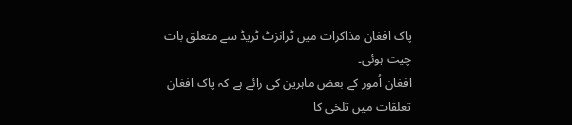پاک افغان مذاکرات میں ٹرانزٹ ٹریڈ سے متعلق بات چیت ہوئی۔
افغان اُمور کے بعض ماہرین کی رائے ہے کہ پاک افغان تعلقات میں تلخی کا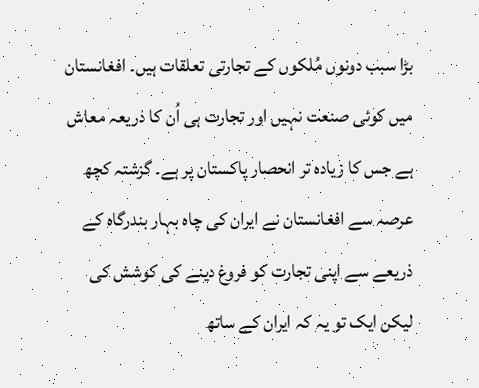بڑا سبب دونوں مُلکوں کے تجارتی تعلقات ہیں۔ افغانستان میں کوئی صنعت نہیں اور تجارت ہی اُن کا ذریعہ معاش ہے جس کا زیادہ تر انحصار پاکستان پر ہے۔ گزشتہ کچھ عرصہ سے افغانستان نے ایران کی چاہ بہار بندرگاہ کے ذریعے سے اپنی تجارت کو فروغ دینے کی کوشش کی لیکن ایک تو یہ کہ ایران کے ساتھ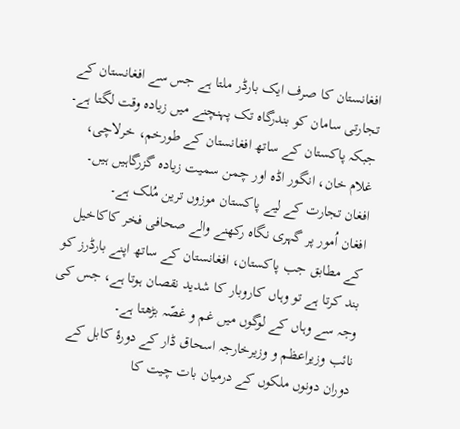افغانستان کا صرف ایک بارڈر ملتا ہے جس سے افغانستان کے تجارتی سامان کو بندرگاہ تک پہنچنے میں زیادہ وقت لگتا ہے۔ جبکہ پاکستان کے ساتھ افغانستان کے طورخم، خرلاچی، غلام خان، انگور اڈہ اور چمن سمیت زیادہ گزرگاہیں ہیں۔ افغان تجارت کے لیے پاکستان موزوں ترین مُلک ہے۔
افغان اُمور پر گہری نگاہ رکھنے والے صحافی فخر کاکاخیل کے مطابق جب پاکستان، افغانستان کے ساتھ اپنے بارڈرز کو بند کرتا ہے تو وہاں کاروبار کا شدید نقصان ہوتا ہے، جس کی وجہ سے وہاں کے لوگوں میں غم و غصّہ بڑھتا ہے۔
نائب وزیراعظم و وزیرخارجہ اسحاق ڈار کے دورۂ کابل کے دوران دونوں ملکوں کے درمیان بات چیت کا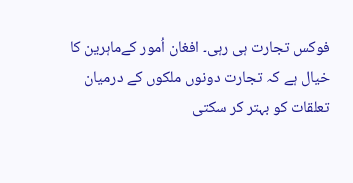فوکس تجارت ہی رہی۔ افغان اُمور کےماہرین کا خیال ہے کہ تجارت دونوں ملکوں کے درمیان تعلقات کو بہتر کر سکتی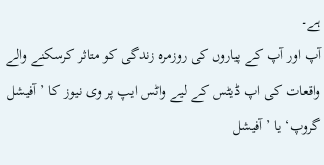ہے۔
آپ اور آپ کے پیاروں کی روزمرہ زندگی کو متاثر کرسکنے والے واقعات کی اپ ڈیٹس کے لیے واٹس ایپ پر وی نیوز کا ’آفیشل گروپ‘ یا ’آفیشل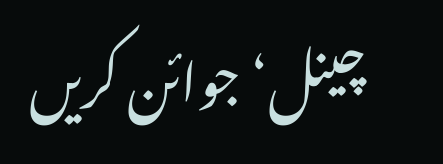چینل‘ جوائن کریں